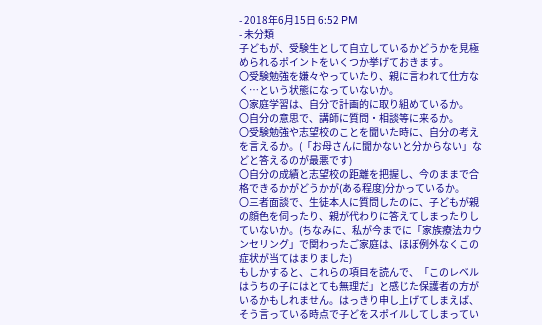- 2018年6月15日 6:52 PM
- 未分類
子どもが、受験生として自立しているかどうかを見極められるポイントをいくつか挙げておきます。
〇受験勉強を嫌々やっていたり、親に言われて仕方なく…という状態になっていないか。
〇家庭学習は、自分で計画的に取り組めているか。
〇自分の意思で、講師に質問・相談等に来るか。
〇受験勉強や志望校のことを聞いた時に、自分の考えを言えるか。(「お母さんに聞かないと分からない」などと答えるのが最悪です)
〇自分の成績と志望校の距離を把握し、今のままで合格できるかがどうかが(ある程度)分かっているか。
〇三者面談で、生徒本人に質問したのに、子どもが親の顔色を伺ったり、親が代わりに答えてしまったりしていないか。(ちなみに、私が今までに「家族療法カウンセリング」で関わったご家庭は、ほぼ例外なくこの症状が当てはまりました)
もしかすると、これらの項目を読んで、「このレベルはうちの子にはとても無理だ」と感じた保護者の方がいるかもしれません。はっきり申し上げてしまえば、そう言っている時点で子どをスポイルしてしまってい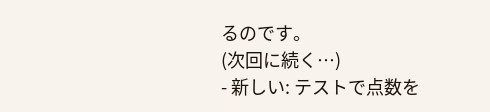るのです。
(次回に続く…)
- 新しい: テストで点数を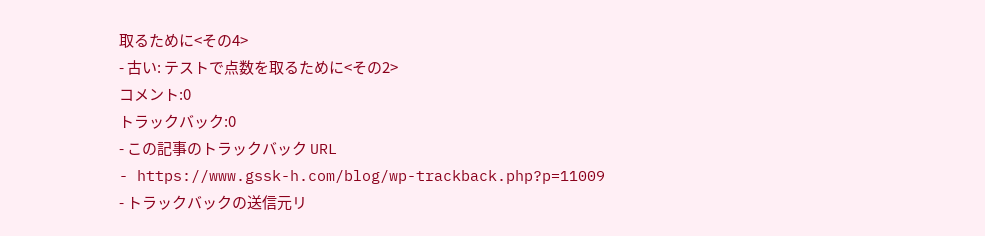取るために<その4>
- 古い: テストで点数を取るために<その2>
コメント:0
トラックバック:0
- この記事のトラックバック URL
- https://www.gssk-h.com/blog/wp-trackback.php?p=11009
- トラックバックの送信元リ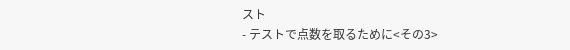スト
- テストで点数を取るために<その3>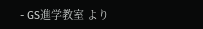- GS進学教室 より